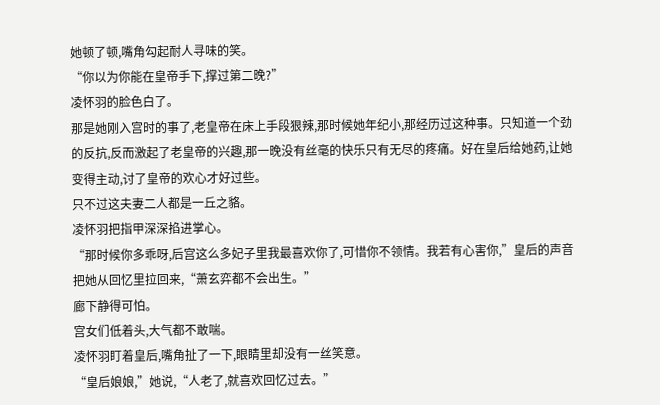她顿了顿,嘴角勾起耐人寻味的笑。
“你以为你能在皇帝手下,撑过第二晚?”
凌怀羽的脸色白了。
那是她刚入宫时的事了,老皇帝在床上手段狠辣,那时候她年纪小,那经历过这种事。只知道一个劲的反抗,反而激起了老皇帝的兴趣,那一晚没有丝毫的快乐只有无尽的疼痛。好在皇后给她药,让她变得主动,讨了皇帝的欢心才好过些。
只不过这夫妻二人都是一丘之貉。
凌怀羽把指甲深深掐进掌心。
“那时候你多乖呀,后宫这么多妃子里我最喜欢你了,可惜你不领情。我若有心害你,”皇后的声音把她从回忆里拉回来,“萧玄弈都不会出生。”
廊下静得可怕。
宫女们低着头,大气都不敢喘。
凌怀羽盯着皇后,嘴角扯了一下,眼睛里却没有一丝笑意。
“皇后娘娘,”她说,“人老了,就喜欢回忆过去。”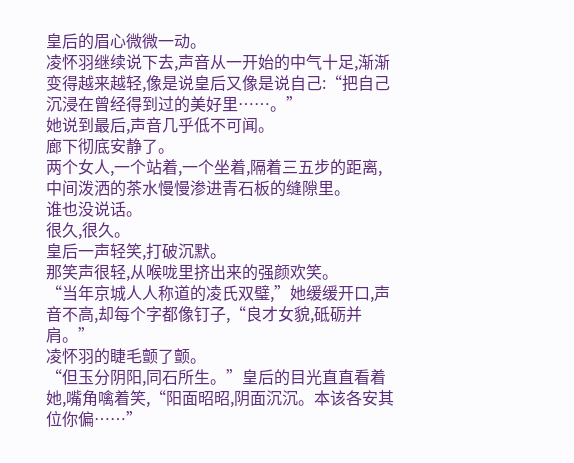皇后的眉心微微一动。
凌怀羽继续说下去,声音从一开始的中气十足,渐渐变得越来越轻,像是说皇后又像是说自己:“把自己沉浸在曾经得到过的美好里……。”
她说到最后,声音几乎低不可闻。
廊下彻底安静了。
两个女人,一个站着,一个坐着,隔着三五步的距离,中间泼洒的茶水慢慢渗进青石板的缝隙里。
谁也没说话。
很久,很久。
皇后一声轻笑,打破沉默。
那笑声很轻,从喉咙里挤出来的强颜欢笑。
“当年京城人人称道的凌氏双璧,”她缓缓开口,声音不高,却每个字都像钉子,“良才女貌,砥砺并肩。”
凌怀羽的睫毛颤了颤。
“但玉分阴阳,同石所生。”皇后的目光直直看着她,嘴角噙着笑,“阳面昭昭,阴面沉沉。本该各安其位你偏……”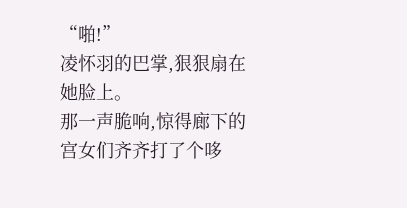“啪!”
凌怀羽的巴掌,狠狠扇在她脸上。
那一声脆响,惊得廊下的宫女们齐齐打了个哆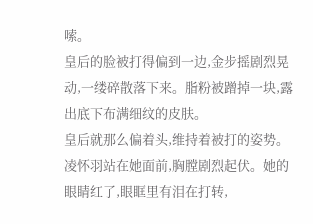嗦。
皇后的脸被打得偏到一边,金步摇剧烈晃动,一缕碎散落下来。脂粉被蹭掉一块,露出底下布满细纹的皮肤。
皇后就那么偏着头,维持着被打的姿势。
凌怀羽站在她面前,胸膛剧烈起伏。她的眼睛红了,眼眶里有泪在打转,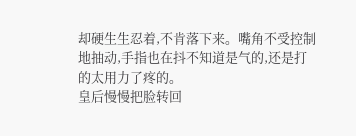却硬生生忍着,不肯落下来。嘴角不受控制地抽动,手指也在抖不知道是气的,还是打的太用力了疼的。
皇后慢慢把脸转回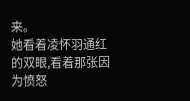来。
她看着凌怀羽通红的双眼,看着那张因为愤怒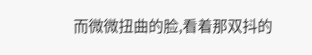而微微扭曲的脸,看着那双抖的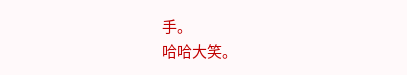手。
哈哈大笑。